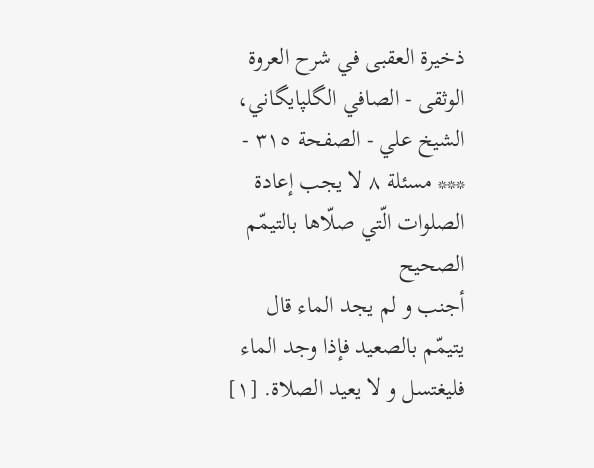ذخيرة العقبى في شرح العروة الوثقى - الصافي الگلپايگاني، الشيخ علي - الصفحة ٣١٥ - *** مسئلة ٨ لا يجب إعادة الصلوات الّتي صلّاها بالتيمّم الصحيح
أجنب و لم يجد الماء قال يتيمّم بالصعيد فإذا وجد الماء فليغتسل و لا يعيد الصلاة. [١]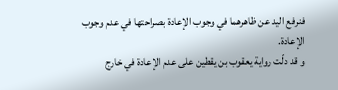فنرفع اليد عن ظاهرهما في وجوب الإعادة بصراحتها في عدم وجوب الإعادة.
و قد دلّت رواية يعقوب بن يقطين على عدم الإعادة في خارج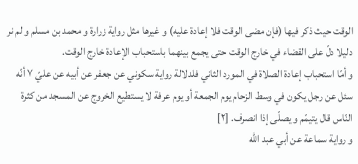الوقت حيث ذكر فيها (فإن مضى الوقت فلا إعادة عليه) و غيرها مثل رواية زرارة و محمد بن مسلم و لم نر دليلا دلّ على القضاء في خارج الوقت حتى يجمع بينهما باستحباب الإعادة خارج الوقت.
و أمّا استحباب إعادة الصلاة في المورد الثاني فلدلالة رواية سكوني عن جعفر عن أبيه عن عليّ ٧ أنّه سئل عن رجل يكون في وسط الزحام يوم الجمعة أو يوم عرفة لا يستطيع الخروج عن المسجد من كثرة النّاس قال يتيمّم و يصلّى إذا انصرف. [٢]
و رواية سماعة عن أبي عبد اللّه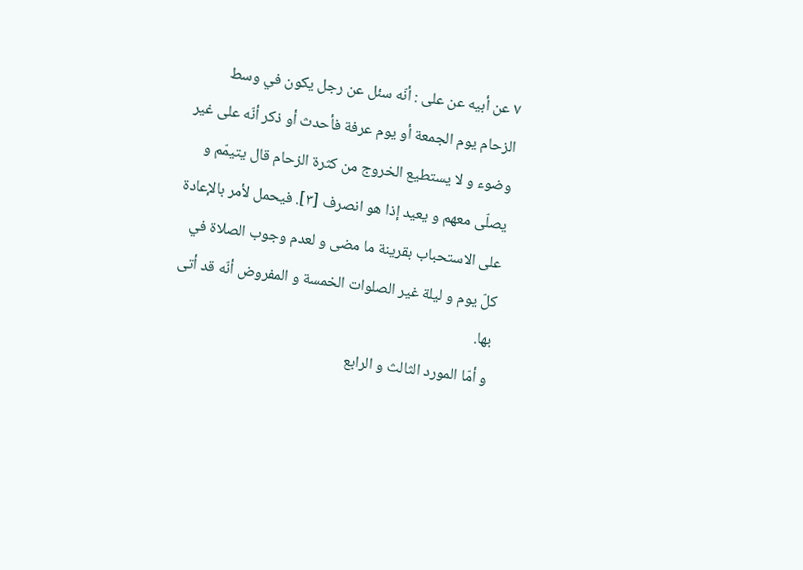٧ عن أبيه عن على : أنّه سئل عن رجل يكون في وسط الزحام يوم الجمعة أو يوم عرفة فأحدث أو ذكر أنّه على غير وضوء و لا يستطيع الخروج من كثرة الزحام قال يتيمّم و يصلّى معهم و يعيد إذا هو انصرف [٣]. فيحمل لأمر بالإعادة على الاستحباب بقرينة ما مضى و لعدم وجوب الصلاة في كلّ يوم و ليلة غير الصلوات الخمسة و المفروض أنّه قد أتى بها.
و أمّا المورد الثالث و الرابع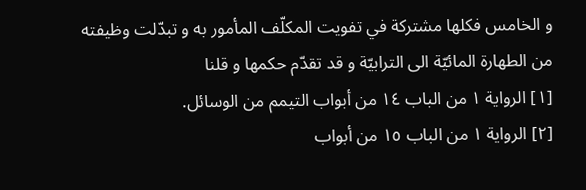و الخامس فكلها مشتركة في تفويت المكلّف المأمور به و تبدّلت وظيفته من الطهارة المائيّة الى الترابيّة و قد تقدّم حكمها و قلنا
[١] الرواية ١ من الباب ١٤ من أبواب التيمم من الوسائل.
[٢] الرواية ١ من الباب ١٥ من أبواب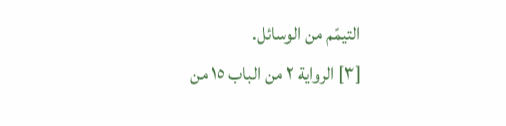التيمّم من الوسائل.
[٣] الرواية ٢ من الباب ١٥ من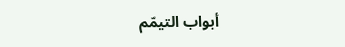أبواب التيمّم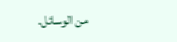من الوسائل.